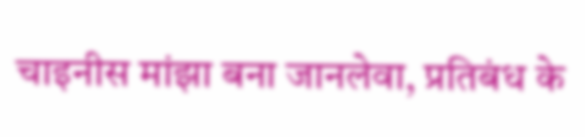चाइनीस मांझा बना जानलेवा, प्रतिबंध के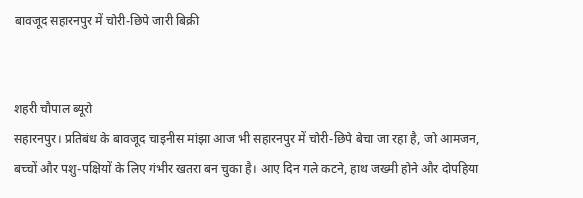बावजूद सहारनपुर में चोरी-छिपे जारी बिक्री


शहरी चौपाल ब्यूरो
सहारनपुर। प्रतिबंध के बावजूद चाइनीस मांझा आज भी सहारनपुर में चोरी-छिपे बेचा जा रहा है, जो आमजन, बच्चों और पशु-पक्षियों के लिए गंभीर खतरा बन चुका है। आए दिन गले कटने, हाथ जख्मी होने और दोपहिया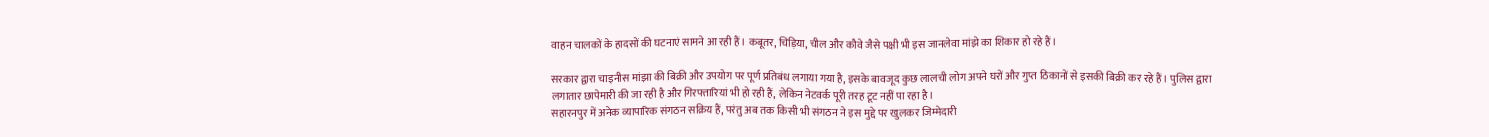वाहन चालकों के हादसों की घटनाएं सामने आ रही हैं। कबूतर, चिड़िया, चील और कौवे जैसे पक्षी भी इस जानलेवा मांझे का शिकार हो रहे हैं।

सरकार द्वारा चाइनीस मांझा की बिक्री और उपयोग पर पूर्ण प्रतिबंध लगाया गया है, इसके बावजूद कुछ लालची लोग अपने घरों और गुप्त ठिकानों से इसकी बिक्री कर रहे हैं। पुलिस द्वारा लगातार छापेमारी की जा रही है और गिरफ्तारियां भी हो रही हैं, लेकिन नेटवर्क पूरी तरह टूट नहीं पा रहा है।
सहारनपुर में अनेक व्यापारिक संगठन सक्रिय हैं, परंतु अब तक किसी भी संगठन ने इस मुद्दे पर खुलकर जिम्मेदारी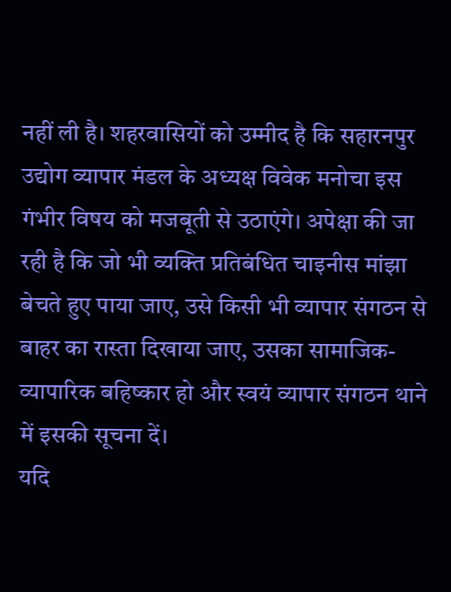नहीं ली है। शहरवासियों को उम्मीद है कि सहारनपुर उद्योग व्यापार मंडल के अध्यक्ष विवेक मनोचा इस गंभीर विषय को मजबूती से उठाएंगे। अपेक्षा की जा रही है कि जो भी व्यक्ति प्रतिबंधित चाइनीस मांझा बेचते हुए पाया जाए, उसे किसी भी व्यापार संगठन से बाहर का रास्ता दिखाया जाए, उसका सामाजिक-व्यापारिक बहिष्कार हो और स्वयं व्यापार संगठन थाने में इसकी सूचना दें।
यदि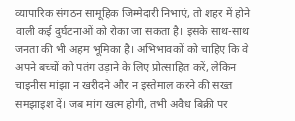व्यापारिक संगठन सामूहिक जिम्मेदारी निभाएं, तो शहर में होने वाली कई दुर्घटनाओं को रोका जा सकता है। इसके साथ-साथ जनता की भी अहम भूमिका है। अभिभावकों को चाहिए कि वे अपने बच्चों को पतंग उड़ाने के लिए प्रोत्साहित करें, लेकिन चाइनीस मांझा न खरीदने और न इस्तेमाल करने की सख्त समझाइश दें। जब मांग खत्म होगी, तभी अवैध बिक्री पर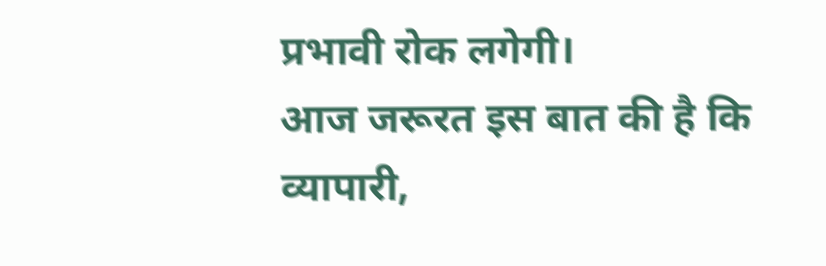प्रभावी रोक लगेगी।
आज जरूरत इस बात की है कि व्यापारी,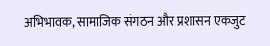अभिभावक, सामाजिक संगठन और प्रशासन एकजुट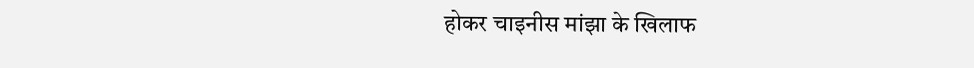होकर चाइनीस मांझा के खिलाफ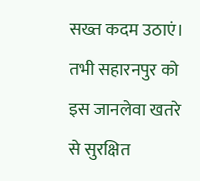सख्त कदम उठाएं। तभी सहारनपुर को इस जानलेवा खतरे से सुरक्षित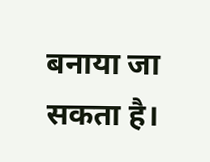बनाया जा सकता है।